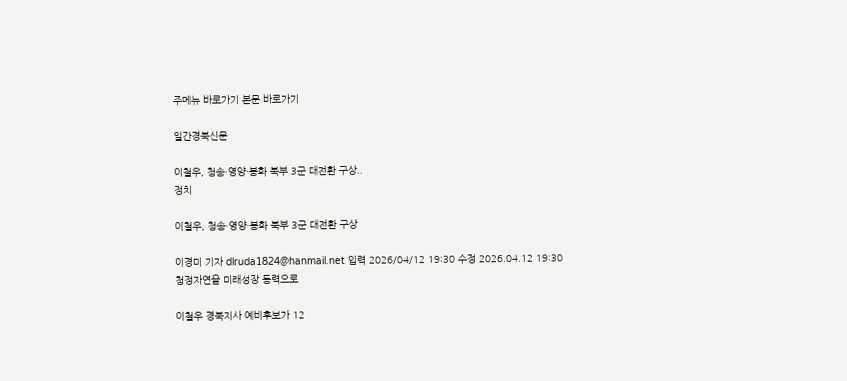주메뉴 바로가기 본문 바로가기

일간경북신문

이철우, 청송·영양·봉화 북부 3군 대전환 구상..
정치

이철우, 청송·영양·봉화 북부 3군 대전환 구상

이경미 기자 dlruda1824@hanmail.net 입력 2026/04/12 19:30 수정 2026.04.12 19:30
청정자연을 미래성장 동력으로

이철우 경북지사 예비후보가 12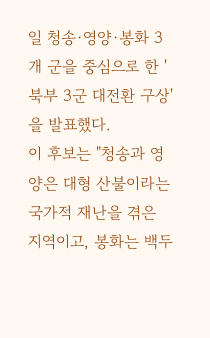일 청송·영양·봉화 3개 군을 중심으로 한 '북부 3군 대전환 구상'을 발표했다.
이 후보는 "청송과 영양은 대형 산불이라는 국가적 재난을 겪은 지역이고, 봉화는 백두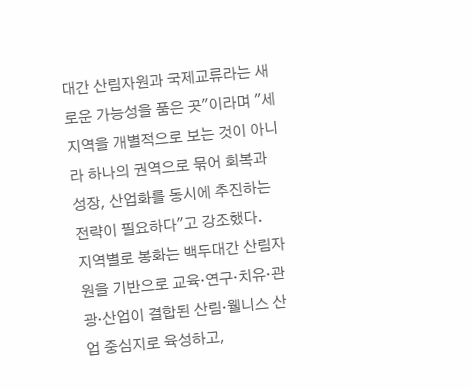대간 산림자원과 국제교류라는 새로운 가능성을 품은 곳"이라며 "세 지역을 개별적으로 보는 것이 아니라 하나의 권역으로 묶어 회복과 성장, 산업화를 동시에 추진하는 전략이 필요하다"고 강조했다.
지역별로 봉화는 백두대간 산림자원을 기반으로 교육·연구·치유·관광·산업이 결합된 산림·웰니스 산업 중심지로 육성하고,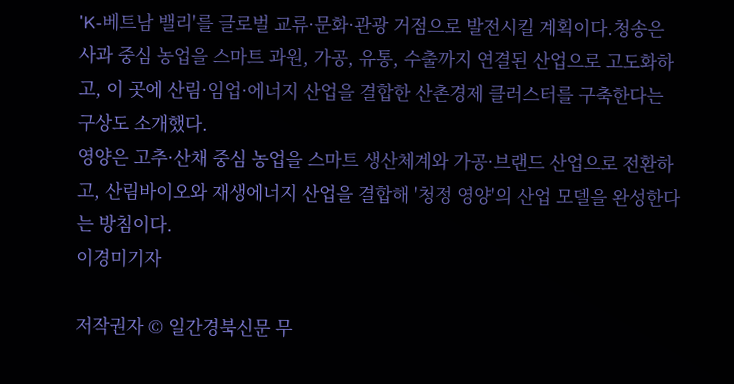'K-베트남 밸리'를 글로벌 교류·문화·관광 거점으로 발전시킬 계획이다.청송은 사과 중심 농업을 스마트 과원, 가공, 유통, 수출까지 연결된 산업으로 고도화하고, 이 곳에 산림·임업·에너지 산업을 결합한 산촌경제 클러스터를 구축한다는 구상도 소개했다.
영양은 고추·산채 중심 농업을 스마트 생산체계와 가공·브랜드 산업으로 전환하고, 산림바이오와 재생에너지 산업을 결합해 '청정 영양'의 산업 모델을 완성한다는 방침이다.
이경미기자

저작권자 © 일간경북신문 무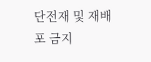단전재 및 재배포 금지